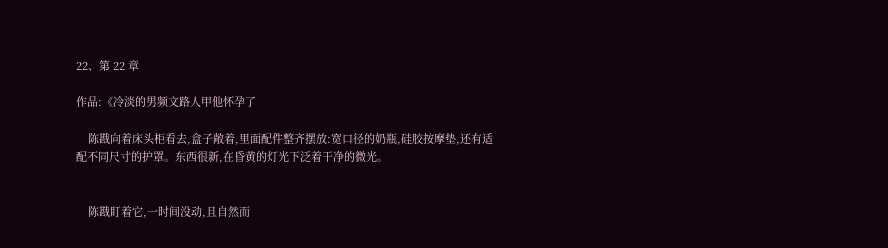22、第 22 章

作品:《冷淡的男频文路人甲他怀孕了

    陈戡向着床头柜看去,盒子敞着,里面配件整齐摆放:宽口径的奶瓶,硅胶按摩垫,还有适配不同尺寸的护罩。东西很新,在昏黄的灯光下泛着干净的微光。


    陈戡盯着它,一时间没动,且自然而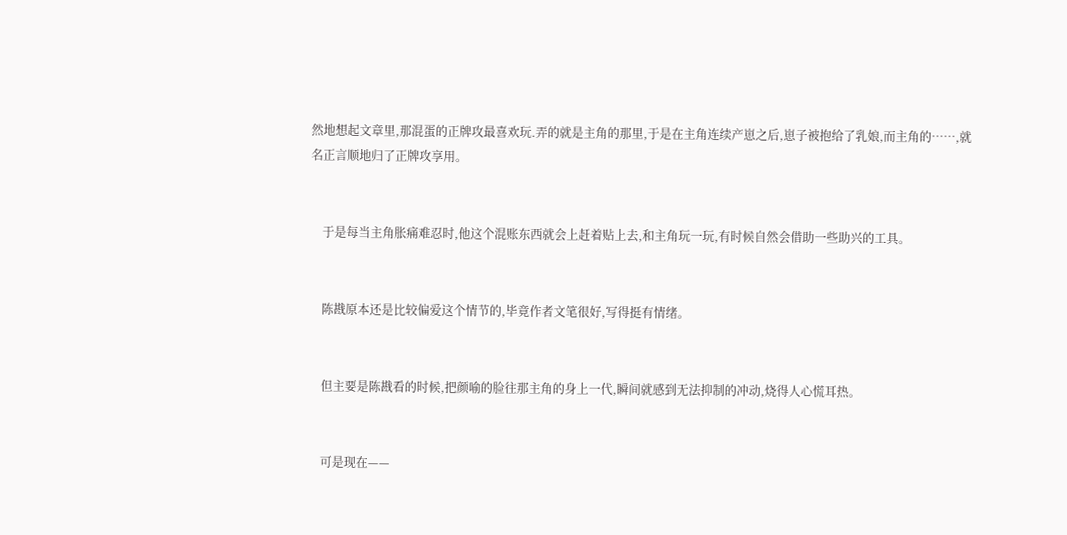然地想起文章里,那混蛋的正牌攻最喜欢玩.弄的就是主角的那里,于是在主角连续产崽之后,崽子被抱给了乳娘,而主角的……,就名正言顺地归了正牌攻享用。


    于是每当主角胀痛难忍时,他这个混账东西就会上赶着贴上去,和主角玩一玩,有时候自然会借助一些助兴的工具。


    陈戡原本还是比较偏爱这个情节的,毕竟作者文笔很好,写得挺有情绪。


    但主要是陈戡看的时候,把颜喻的脸往那主角的身上一代,瞬间就感到无法抑制的冲动,烧得人心慌耳热。


    可是现在——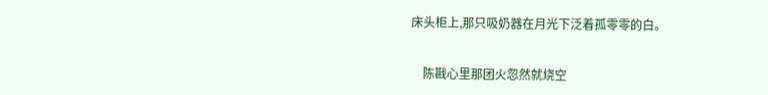床头柜上,那只吸奶器在月光下泛着孤零零的白。


    陈戡心里那团火忽然就烧空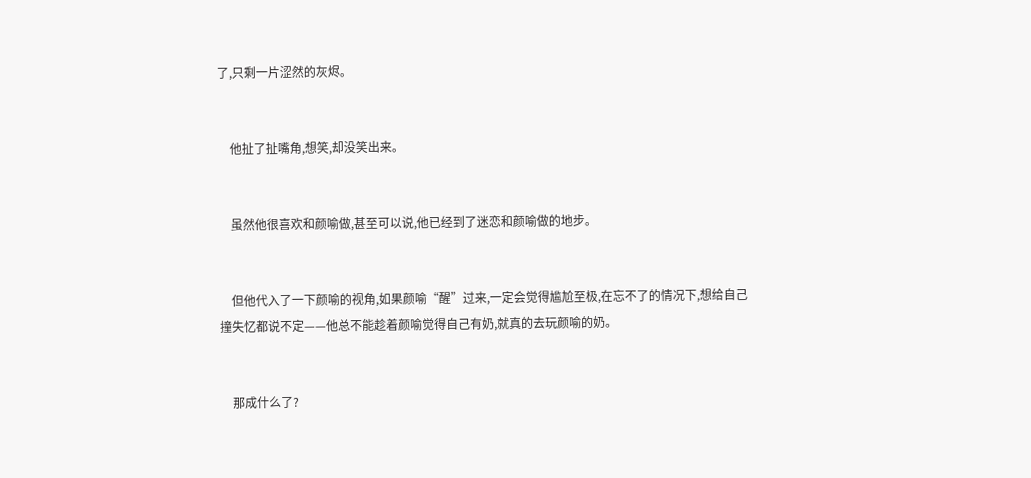了,只剩一片涩然的灰烬。


    他扯了扯嘴角,想笑,却没笑出来。


    虽然他很喜欢和颜喻做,甚至可以说,他已经到了迷恋和颜喻做的地步。


    但他代入了一下颜喻的视角,如果颜喻“醒”过来,一定会觉得尴尬至极,在忘不了的情况下,想给自己撞失忆都说不定——他总不能趁着颜喻觉得自己有奶,就真的去玩颜喻的奶。


    那成什么了?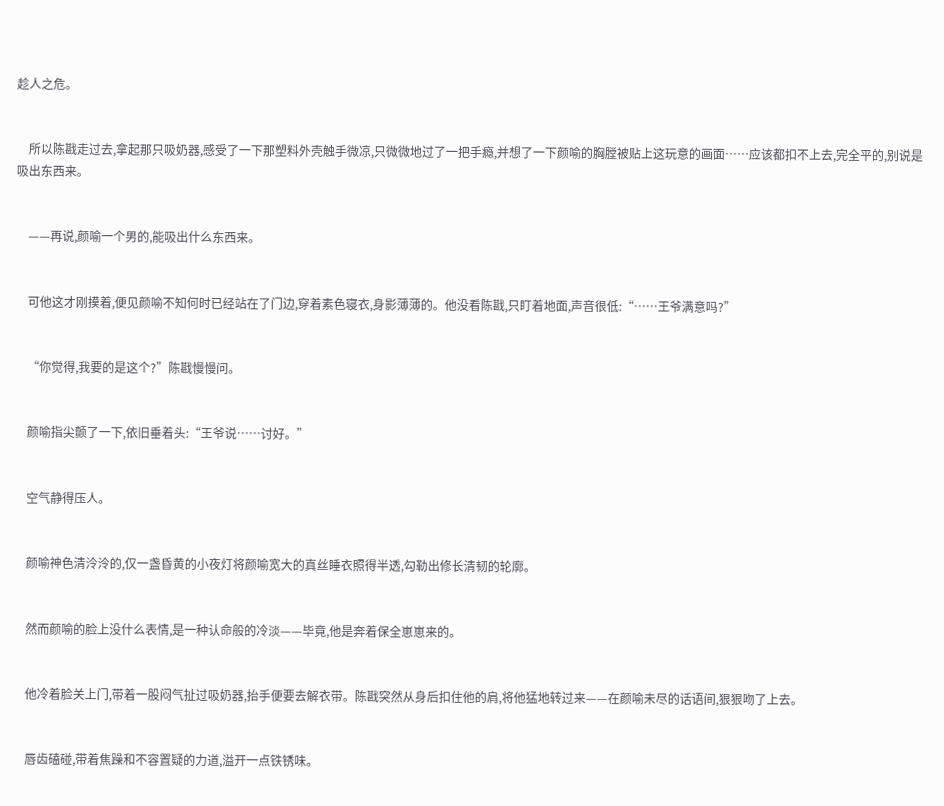趁人之危。


    所以陈戡走过去,拿起那只吸奶器,感受了一下那塑料外壳触手微凉,只微微地过了一把手瘾,并想了一下颜喻的胸膛被贴上这玩意的画面……应该都扣不上去,完全平的,别说是吸出东西来。


    ——再说,颜喻一个男的,能吸出什么东西来。


    可他这才刚摸着,便见颜喻不知何时已经站在了门边,穿着素色寝衣,身影薄薄的。他没看陈戡,只盯着地面,声音很低:“……王爷满意吗?”


    “你觉得,我要的是这个?”陈戡慢慢问。


    颜喻指尖颤了一下,依旧垂着头:“王爷说……讨好。”


    空气静得压人。


    颜喻神色清泠泠的,仅一盏昏黄的小夜灯将颜喻宽大的真丝睡衣照得半透,勾勒出修长清韧的轮廓。


    然而颜喻的脸上没什么表情,是一种认命般的冷淡——毕竟,他是奔着保全崽崽来的。


    他冷着脸关上门,带着一股闷气扯过吸奶器,抬手便要去解衣带。陈戡突然从身后扣住他的肩,将他猛地转过来——在颜喻未尽的话语间,狠狠吻了上去。


    唇齿磕碰,带着焦躁和不容置疑的力道,溢开一点铁锈味。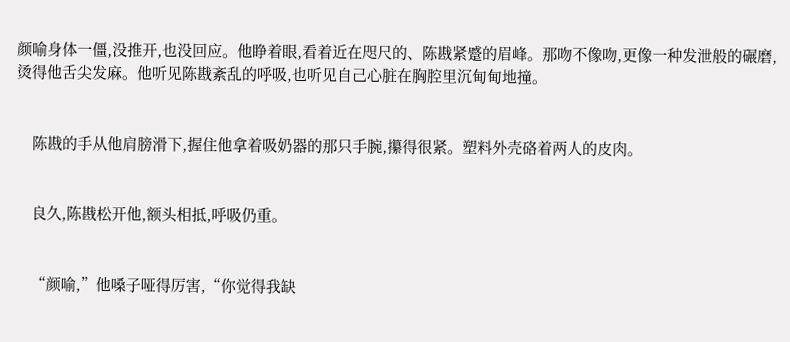颜喻身体一僵,没推开,也没回应。他睁着眼,看着近在咫尺的、陈戡紧蹙的眉峰。那吻不像吻,更像一种发泄般的碾磨,烫得他舌尖发麻。他听见陈戡紊乱的呼吸,也听见自己心脏在胸腔里沉甸甸地撞。


    陈戡的手从他肩膀滑下,握住他拿着吸奶器的那只手腕,攥得很紧。塑料外壳硌着两人的皮肉。


    良久,陈戡松开他,额头相抵,呼吸仍重。


    “颜喻,”他嗓子哑得厉害,“你觉得我缺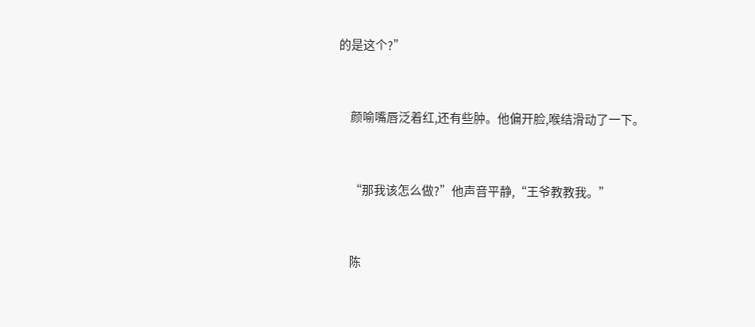的是这个?”


    颜喻嘴唇泛着红,还有些肿。他偏开脸,喉结滑动了一下。


    “那我该怎么做?”他声音平静,“王爷教教我。”


    陈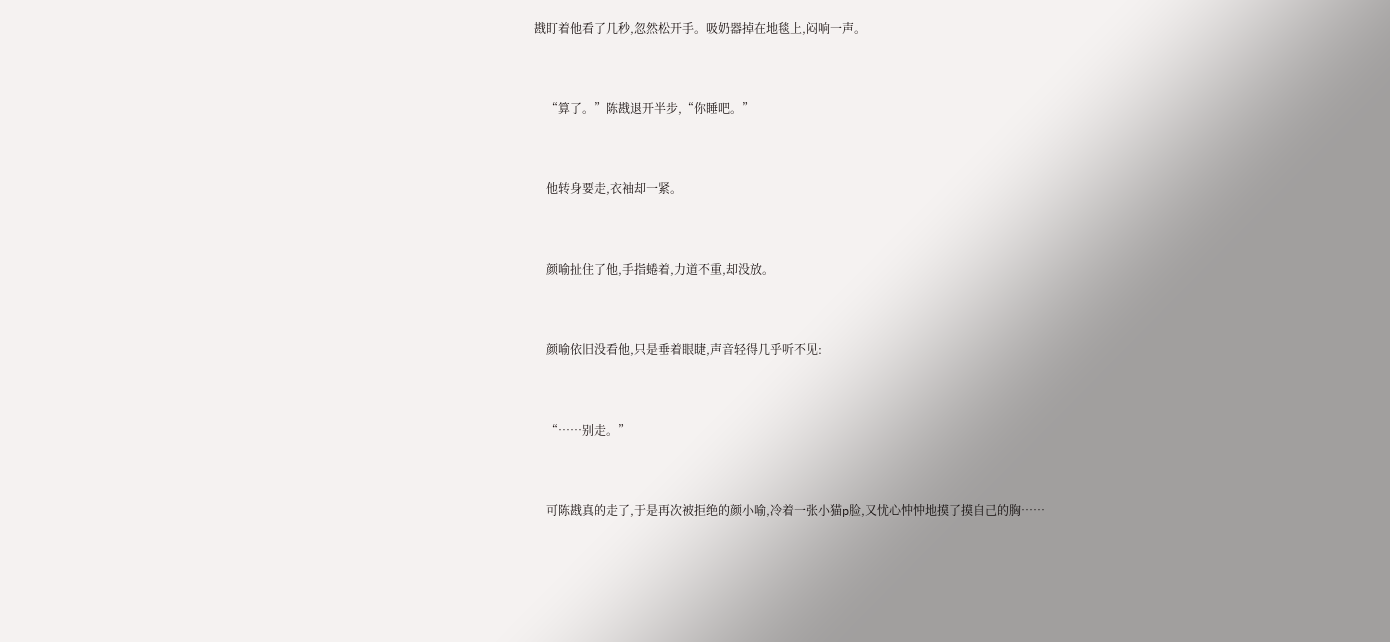戡盯着他看了几秒,忽然松开手。吸奶器掉在地毯上,闷响一声。


    “算了。”陈戡退开半步,“你睡吧。”


    他转身要走,衣袖却一紧。


    颜喻扯住了他,手指蜷着,力道不重,却没放。


    颜喻依旧没看他,只是垂着眼睫,声音轻得几乎听不见:


    “……别走。”


    可陈戡真的走了,于是再次被拒绝的颜小喻,冷着一张小猫p脸,又忧心忡忡地摸了摸自己的胸……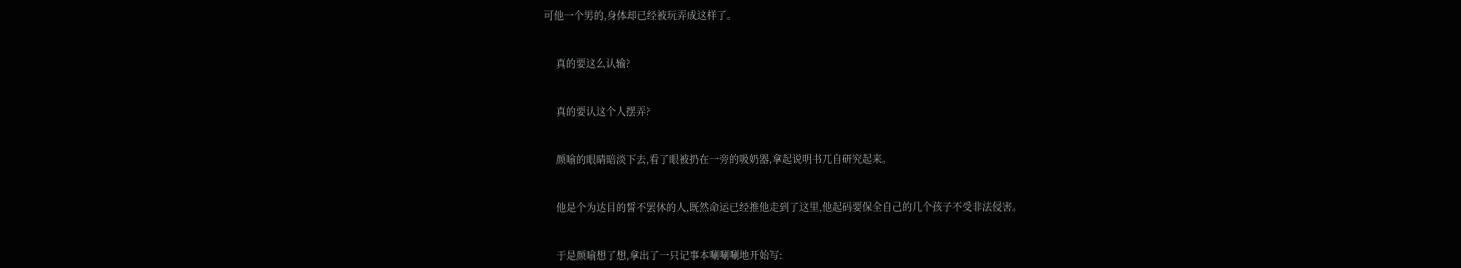可他一个男的,身体却已经被玩弄成这样了。


    真的要这么认输?


    真的要认这个人摆弄?


    颜喻的眼睛暗淡下去,看了眼被扔在一旁的吸奶器,拿起说明书兀自研究起来。


    他是个为达目的誓不罢休的人,既然命运已经推他走到了这里,他起码要保全自己的几个孩子不受非法侵害。


    于是颜喻想了想,拿出了一只记事本唰唰唰地开始写: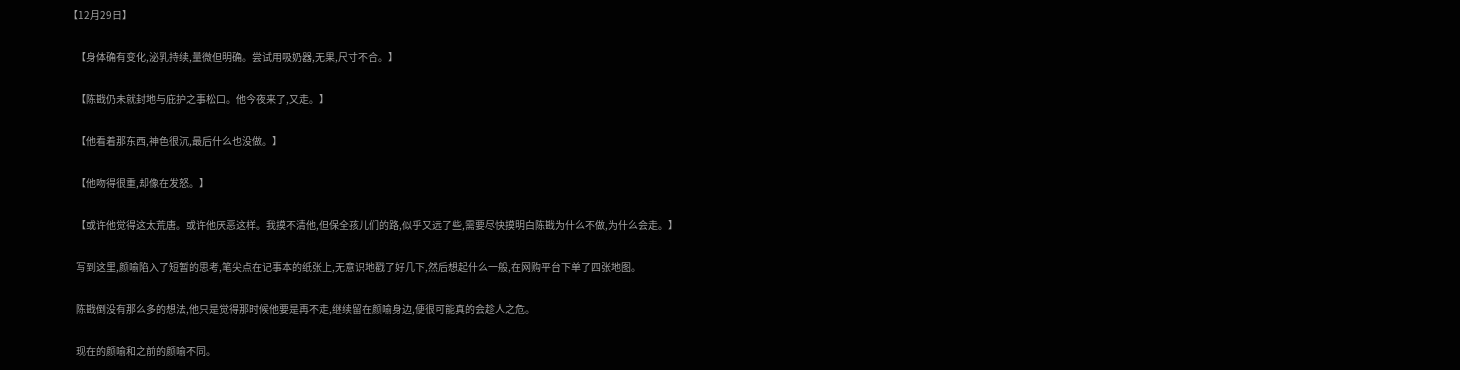【12月29日】


    【身体确有变化,泌乳持续,量微但明确。尝试用吸奶器,无果,尺寸不合。】


    【陈戡仍未就封地与庇护之事松口。他今夜来了,又走。】


    【他看着那东西,神色很沉,最后什么也没做。】


    【他吻得很重,却像在发怒。】


    【或许他觉得这太荒唐。或许他厌恶这样。我摸不清他,但保全孩儿们的路,似乎又远了些,需要尽快摸明白陈戡为什么不做,为什么会走。】


    写到这里,颜喻陷入了短暂的思考,笔尖点在记事本的纸张上,无意识地戳了好几下,然后想起什么一般,在网购平台下单了四张地图。


    陈戡倒没有那么多的想法,他只是觉得那时候他要是再不走,继续留在颜喻身边,便很可能真的会趁人之危。


    现在的颜喻和之前的颜喻不同。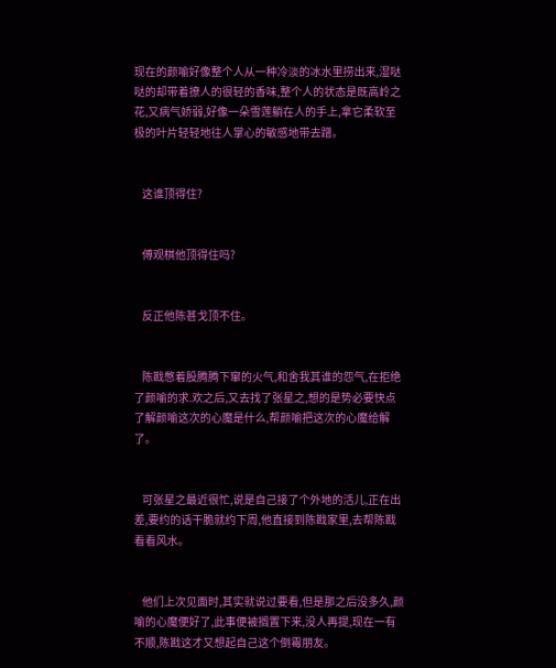现在的颜喻好像整个人从一种冷淡的冰水里捞出来,湿哒哒的却带着撩人的很轻的香味,整个人的状态是既高岭之花,又病气娇弱,好像一朵雪莲躺在人的手上,拿它柔软至极的叶片轻轻地往人掌心的敏感地带去蹭。


    这谁顶得住?


    傅观棋他顶得住吗?


    反正他陈甚戈顶不住。


    陈戡憋着股腾腾下窜的火气,和舍我其谁的怨气,在拒绝了颜喻的求.欢之后,又去找了张星之,想的是势必要快点了解颜喻这次的心魔是什么,帮颜喻把这次的心魔给解了。


    可张星之最近很忙,说是自己接了个外地的活儿,正在出差,要约的话干脆就约下周,他直接到陈戡家里,去帮陈戡看看风水。


    他们上次见面时,其实就说过要看,但是那之后没多久,颜喻的心魔便好了,此事便被搁置下来,没人再提,现在一有不顺,陈戡这才又想起自己这个倒霉朋友。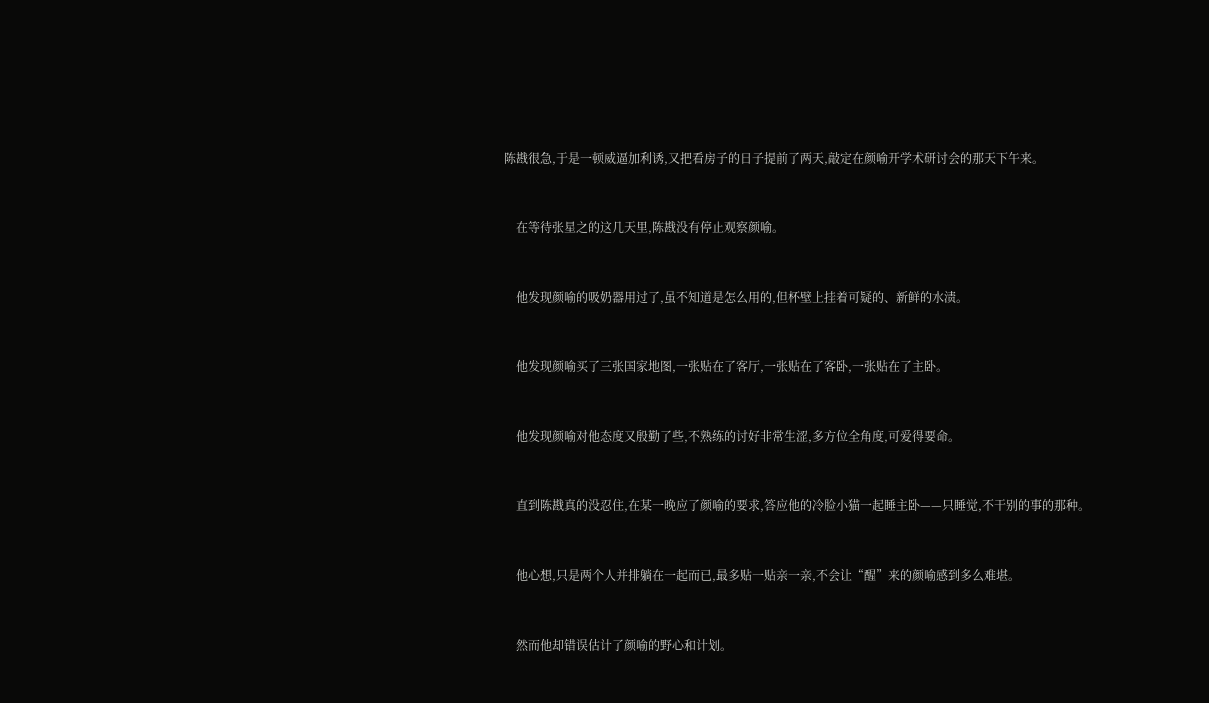陈戡很急,于是一顿威逼加利诱,又把看房子的日子提前了两天,敲定在颜喻开学术研讨会的那天下午来。


    在等待张星之的这几天里,陈戡没有停止观察颜喻。


    他发现颜喻的吸奶器用过了,虽不知道是怎么用的,但杯壁上挂着可疑的、新鲜的水渍。


    他发现颜喻买了三张国家地图,一张贴在了客厅,一张贴在了客卧,一张贴在了主卧。


    他发现颜喻对他态度又殷勤了些,不熟练的讨好非常生涩,多方位全角度,可爱得要命。


    直到陈戡真的没忍住,在某一晚应了颜喻的要求,答应他的冷脸小猫一起睡主卧——只睡觉,不干别的事的那种。


    他心想,只是两个人并排躺在一起而已,最多贴一贴亲一亲,不会让“醒”来的颜喻感到多么难堪。


    然而他却错误估计了颜喻的野心和计划。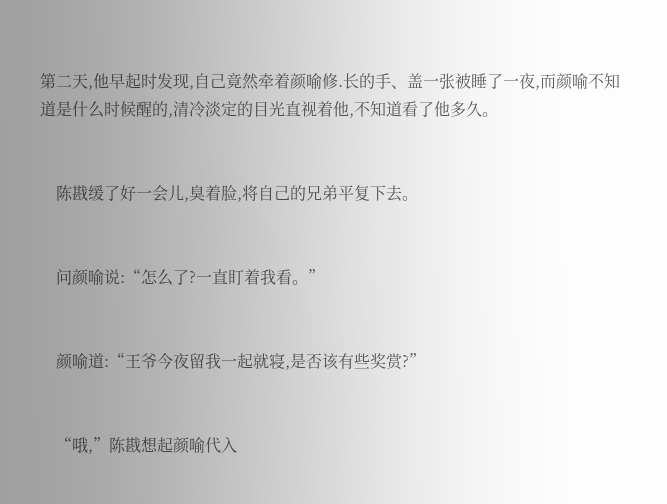第二天,他早起时发现,自己竟然牵着颜喻修.长的手、盖一张被睡了一夜,而颜喻不知道是什么时候醒的,清冷淡定的目光直视着他,不知道看了他多久。


    陈戡缓了好一会儿,臭着脸,将自己的兄弟平复下去。


    问颜喻说:“怎么了?一直盯着我看。”


    颜喻道:“王爷今夜留我一起就寝,是否该有些奖赏?”


    “哦,”陈戡想起颜喻代入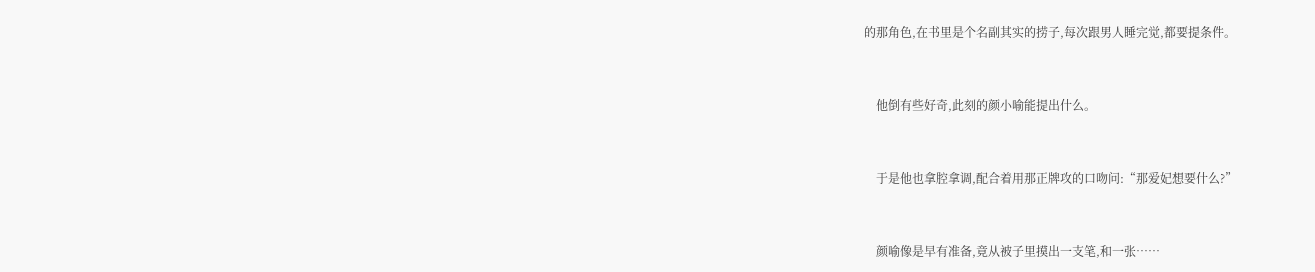的那角色,在书里是个名副其实的捞子,每次跟男人睡完觉,都要提条件。


    他倒有些好奇,此刻的颜小喻能提出什么。


    于是他也拿腔拿调,配合着用那正牌攻的口吻问:“那爱妃想要什么?”


    颜喻像是早有准备,竟从被子里摸出一支笔,和一张……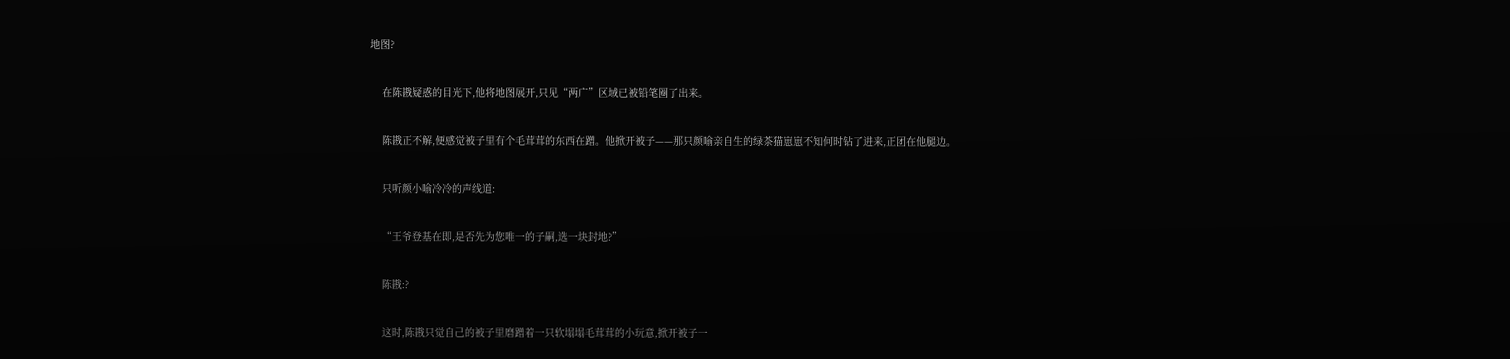地图?


    在陈戡疑惑的目光下,他将地图展开,只见“两广”区域已被铅笔圈了出来。


    陈戡正不解,便感觉被子里有个毛茸茸的东西在蹭。他掀开被子——那只颜喻亲自生的绿茶猫崽崽不知何时钻了进来,正团在他腿边。


    只听颜小喻冷冷的声线道:


    “王爷登基在即,是否先为您唯一的子嗣,选一块封地?”


    陈戡:?


    这时,陈戡只觉自己的被子里磨蹭着一只软塌塌毛茸茸的小玩意,掀开被子一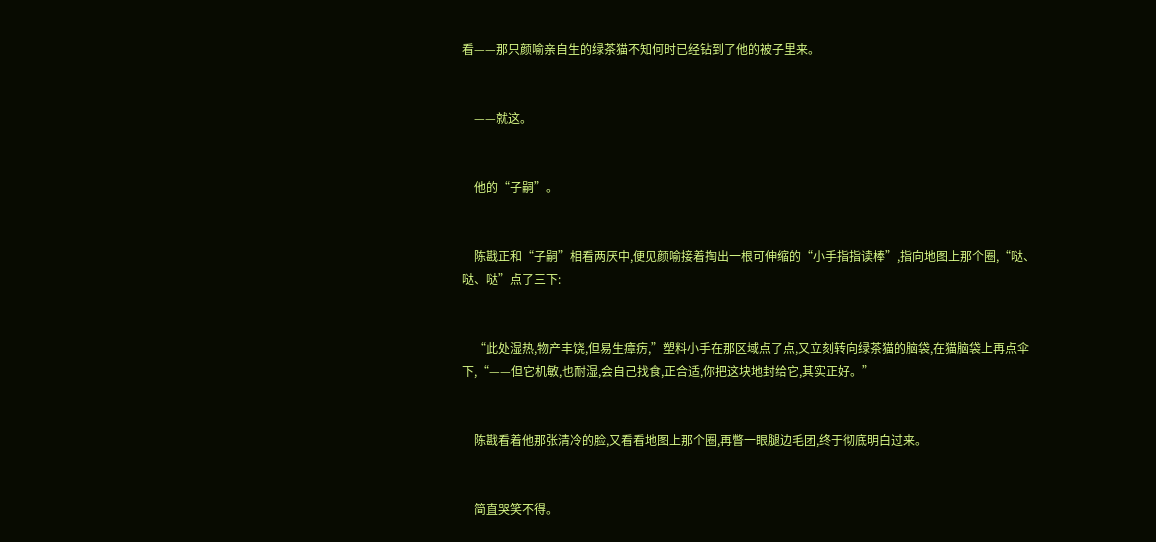看——那只颜喻亲自生的绿茶猫不知何时已经钻到了他的被子里来。


    ——就这。


    他的“子嗣”。


    陈戡正和“子嗣”相看两厌中,便见颜喻接着掏出一根可伸缩的“小手指指读棒”,指向地图上那个圈,“哒、哒、哒”点了三下:


    “此处湿热,物产丰饶,但易生瘴疠,”塑料小手在那区域点了点,又立刻转向绿茶猫的脑袋,在猫脑袋上再点伞下,“——但它机敏,也耐湿,会自己找食,正合适,你把这块地封给它,其实正好。”


    陈戡看着他那张清冷的脸,又看看地图上那个圈,再瞥一眼腿边毛团,终于彻底明白过来。


    简直哭笑不得。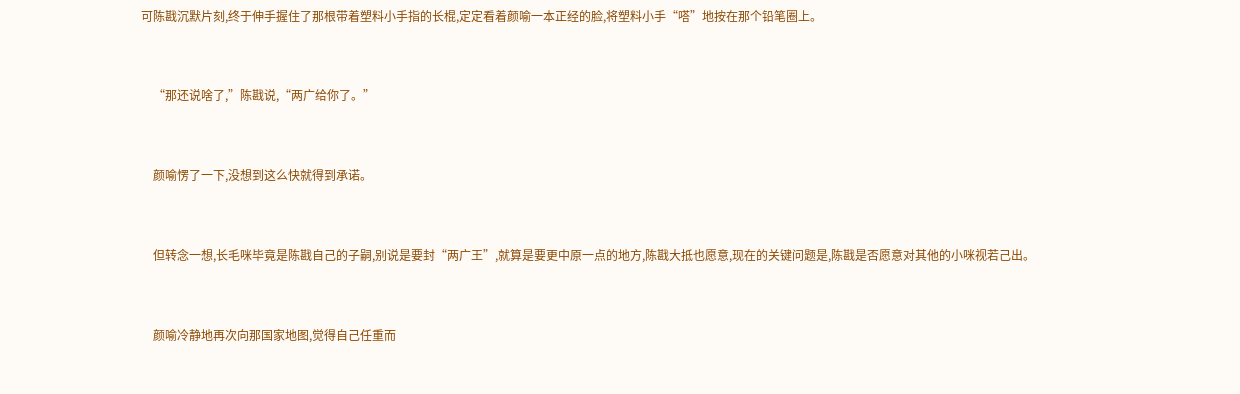可陈戡沉默片刻,终于伸手握住了那根带着塑料小手指的长棍,定定看着颜喻一本正经的脸,将塑料小手“嗒”地按在那个铅笔圈上。


    “那还说啥了,”陈戡说,“两广给你了。”


    颜喻愣了一下,没想到这么快就得到承诺。


    但转念一想,长毛咪毕竟是陈戡自己的子嗣,别说是要封“两广王”,就算是要更中原一点的地方,陈戡大抵也愿意,现在的关键问题是,陈戡是否愿意对其他的小咪视若己出。


    颜喻冷静地再次向那国家地图,觉得自己任重而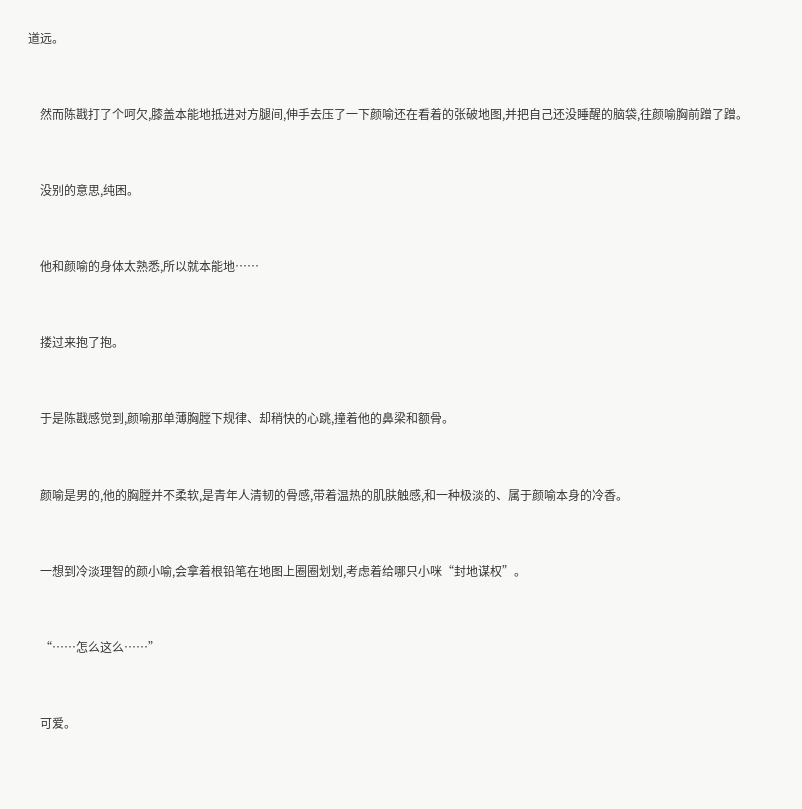道远。


    然而陈戡打了个呵欠,膝盖本能地抵进对方腿间,伸手去压了一下颜喻还在看着的张破地图,并把自己还没睡醒的脑袋,往颜喻胸前蹭了蹭。


    没别的意思,纯困。


    他和颜喻的身体太熟悉,所以就本能地……


    搂过来抱了抱。


    于是陈戡感觉到,颜喻那单薄胸膛下规律、却稍快的心跳,撞着他的鼻梁和额骨。


    颜喻是男的,他的胸膛并不柔软,是青年人清韧的骨感,带着温热的肌肤触感,和一种极淡的、属于颜喻本身的冷香。


    一想到冷淡理智的颜小喻,会拿着根铅笔在地图上圈圈划划,考虑着给哪只小咪“封地谋权”。


    “……怎么这么……”


    可爱。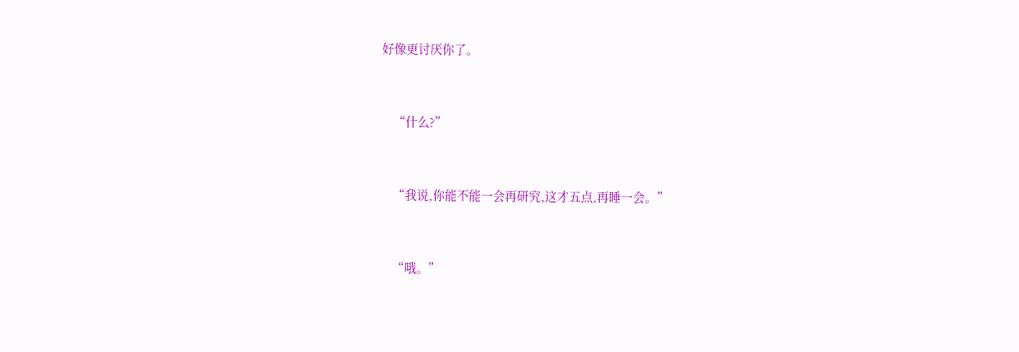好像更讨厌你了。


    “什么?”


    “我说,你能不能一会再研究,这才五点,再睡一会。”


    “哦。”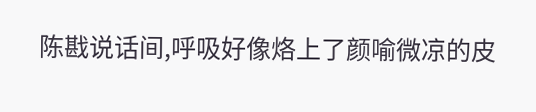陈戡说话间,呼吸好像烙上了颜喻微凉的皮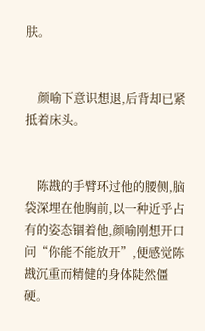肤。


    颜喻下意识想退,后背却已紧抵着床头。


    陈戡的手臂环过他的腰侧,脑袋深埋在他胸前,以一种近乎占有的姿态锢着他,颜喻刚想开口问“你能不能放开”,便感觉陈戡沉重而精健的身体陡然僵硬。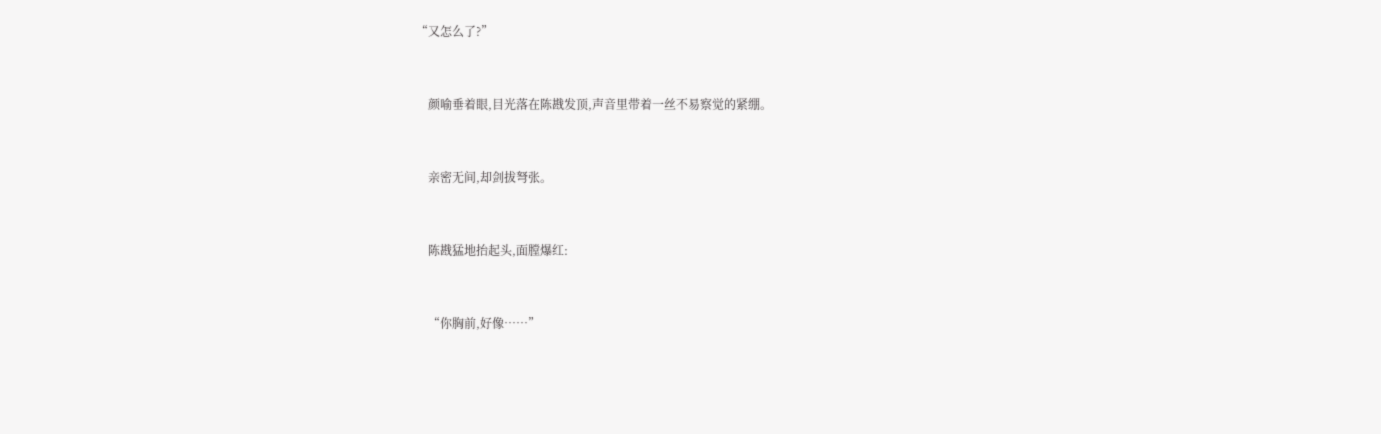“又怎么了?”


    颜喻垂着眼,目光落在陈戡发顶,声音里带着一丝不易察觉的紧绷。


    亲密无间,却剑拔弩张。


    陈戡猛地抬起头,面膛爆红:


    “你胸前,好像……”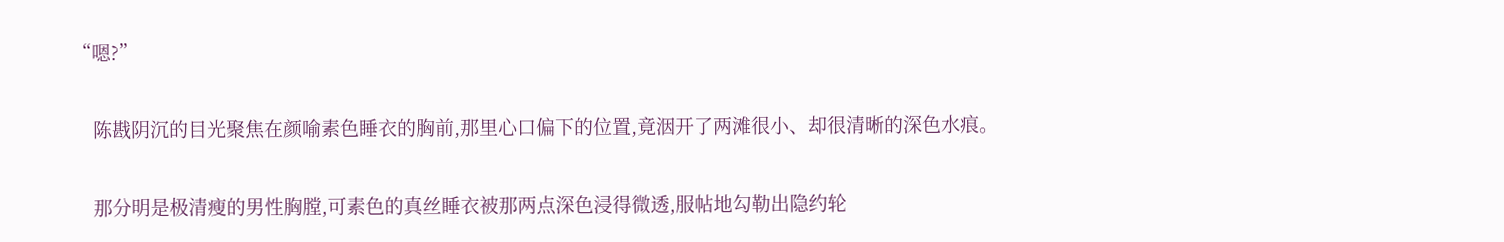“嗯?”


    陈戡阴沉的目光聚焦在颜喻素色睡衣的胸前,那里心口偏下的位置,竟洇开了两滩很小、却很清晰的深色水痕。


    那分明是极清瘦的男性胸膛,可素色的真丝睡衣被那两点深色浸得微透,服帖地勾勒出隐约轮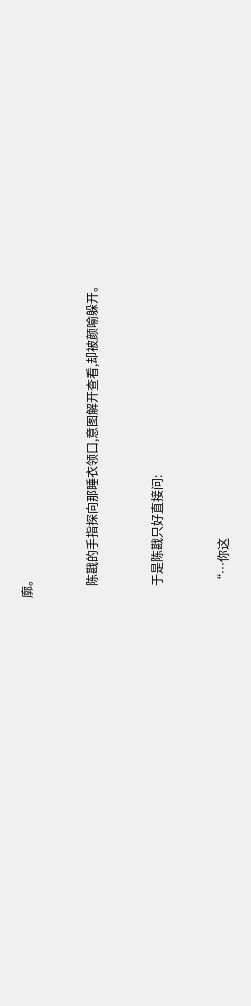廓。


    陈戡的手指探向那睡衣领口,意图解开查看,却被颜喻躲开。


    于是陈戡只好直接问:


    “…你这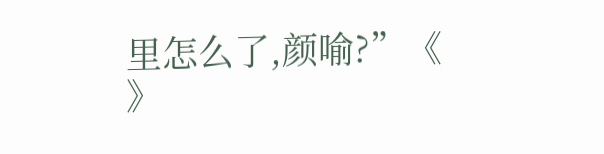里怎么了,颜喻?”《 》